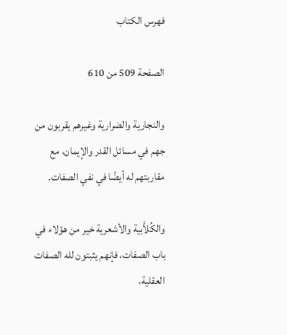فهرس الكتاب

الصفحة 509 من 610

والنجارية والضرارية وغيرهم يقربون من جهم في مسائل القدر والإيمان، مع مقاربتهم له أيضًا في نفي الصفات.

والكُلاَّبية والأشعرية خير من هؤلاء في باب الصفات، فإنهم يثبتون لله الصفات العقلية،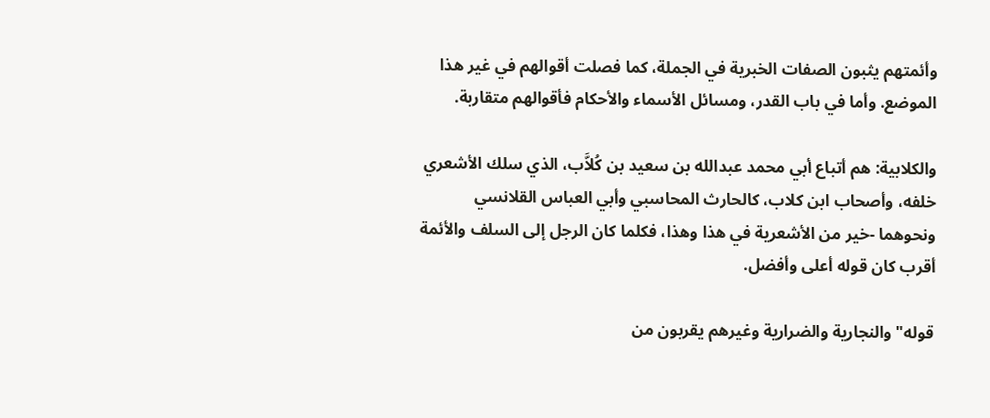وأئمتهم يثبون الصفات الخبرية في الجملة، كما فصلت أقوالهم في غير هذا الموضع. وأما في باب القدر، ومسائل الأسماء والأحكام فأقوالهم متقاربة.

والكلابية: هم أتباع أبي محمد عبدالله بن سعيد بن كُلاَّب، الذي سلك الأشعري خلفه، وأصحاب ابن كلاب، كالحارث المحاسبي وأبي العباس القلانسي ونحوهما -خير من الأشعرية في هذا وهذا، فكلما كان الرجل إلى السلف والأئمة أقرب كان قوله أعلى وأفضل.

قوله"والنجارية والضرارية وغيرهم يقربون من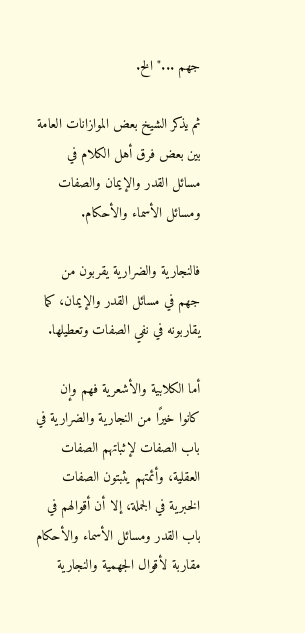جهم ..."الخ.

ثم يذكر الشيخ بعض الموازانات العامة بين بعض فرق أهل الكلام في مسائل القدر والإيمان والصفات ومسائل الأسماء والأحكام.

فالنجارية والضرارية يقربون من جهم في مسائل القدر والإيمان، كما يقاربونه في نفي الصفات وتعطيلها.

أما الكلابية والأشعرية فهم وإن كانوا خيرًا من النجارية والضرارية في باب الصفات لإثباتهم الصفات العقلية، وأئمتهم يثبتون الصفات الخبرية في الجملة، إلا أن أقوالهم في باب القدر ومسائل الأسماء والأحكام مقاربة لأقوال الجهمية والنجارية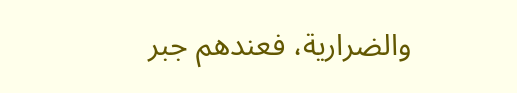والضرارية، فعندهم جبر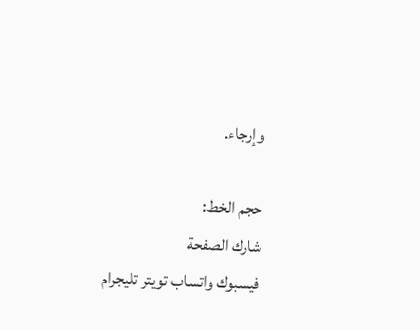وإرجاء.

حجم الخط:
شارك الصفحة
فيسبوك واتساب تويتر تليجرام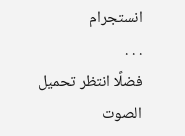انستجرام
. . .
فضلًا انتظر تحميل الصوت